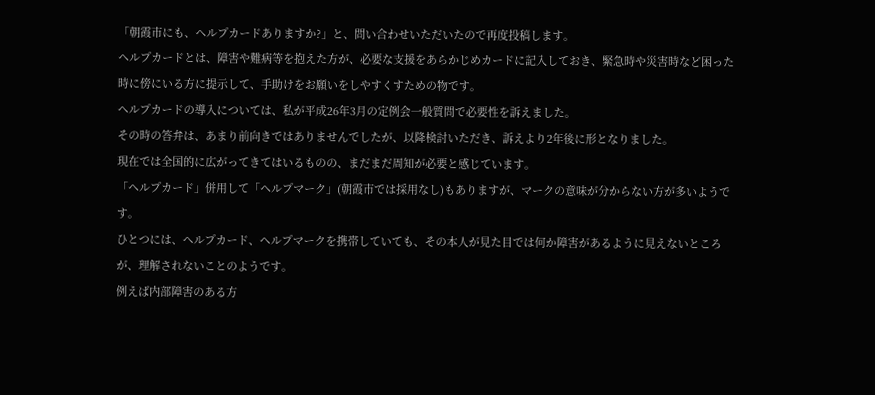「朝霞市にも、ヘルプカードありますか?」と、問い合わせいただいたので再度投稿します。
ヘルプカードとは、障害や難病等を抱えた方が、必要な支援をあらかじめカードに記入しておき、緊急時や災害時など困った時に傍にいる方に提示して、手助けをお願いをしやすくすための物です。
ヘルプカードの導入については、私が平成26年3月の定例会一般質問で必要性を訴えました。
その時の答弁は、あまり前向きではありませんでしたが、以降検討いただき、訴えより2年後に形となりました。
現在では全国的に広がってきてはいるものの、まだまだ周知が必要と感じています。
「ヘルプカード」併用して「ヘルプマーク」(朝霞市では採用なし)もありますが、マークの意味が分からない方が多いようです。
ひとつには、ヘルプカード、ヘルプマークを携帯していても、その本人が見た目では何か障害があるように見えないところが、理解されないことのようです。
例えば内部障害のある方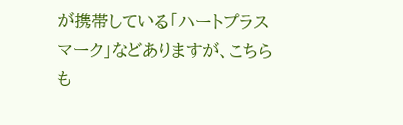が携帯している「ハートプラスマーク」などありますが、こちらも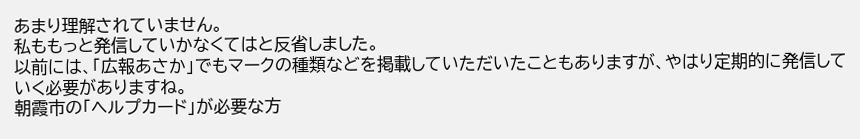あまり理解されていません。
私ももっと発信していかなくてはと反省しました。
以前には、「広報あさか」でもマークの種類などを掲載していただいたこともありますが、やはり定期的に発信していく必要がありますね。
朝霞市の「ヘルプカード」が必要な方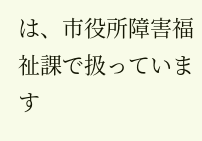は、市役所障害福祉課で扱っています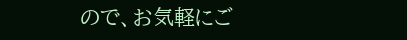ので、お気軽にご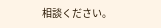相談ください。